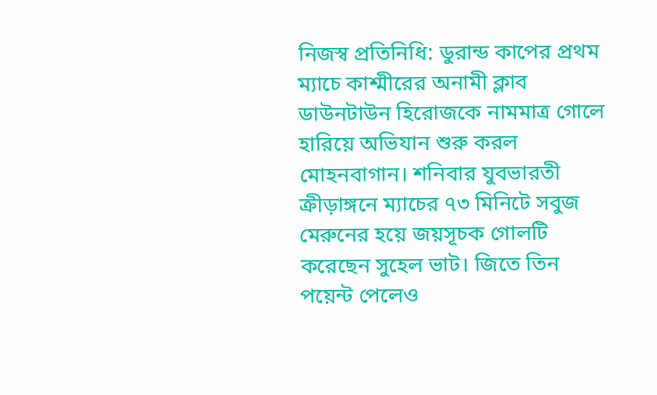নিজস্ব প্রতিনিধি: ডুরান্ড কাপের প্রথম ম্যাচে কাশ্মীরের অনামী ক্লাব ডাউনটাউন হিরোজকে নামমাত্র গোলে হারিয়ে অভিযান শুরু করল মোহনবাগান। শনিবার যুবভারতী ক্রীড়াঙ্গনে ম্যাচের ৭৩ মিনিটে সবুজ মেরুনের হয়ে জয়সূচক গোলটি করেছেন সুহেল ভাট। জিতে তিন পয়েন্ট পেলেও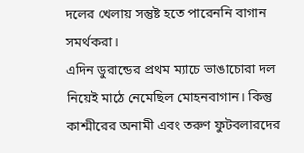দলের খেলায় সন্তুষ্ট হতে পারেননি বাগান সমর্থকরা।
এদিন ডুরান্ডের প্রথম ম্যাচে ভাঙাচোরা দল নিয়েই মাঠে নেমেছিল মোহনবাগান। কিন্তু কাশ্মীরের অনামী এবং তরুণ ফুটবলারদের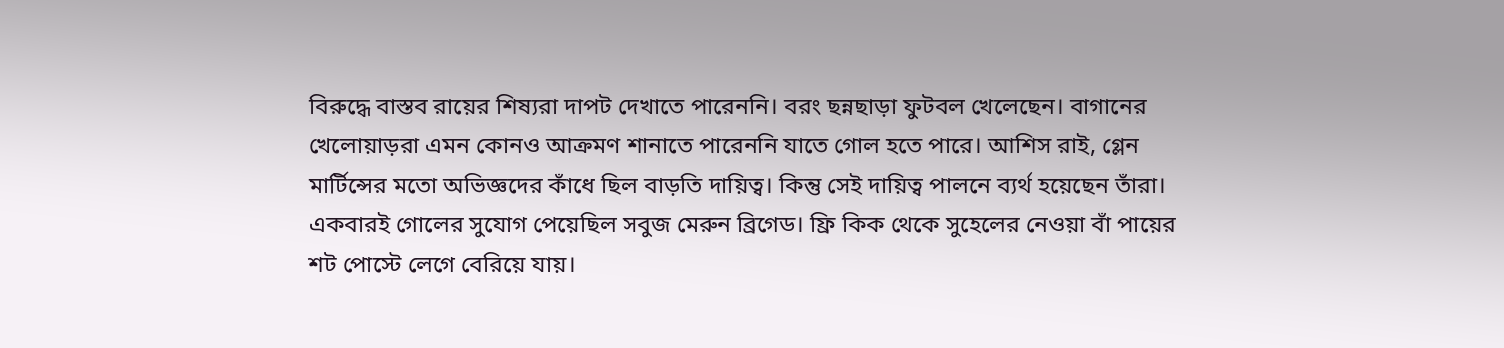বিরুদ্ধে বাস্তব রায়ের শিষ্যরা দাপট দেখাতে পারেননি। বরং ছন্নছাড়া ফুটবল খেলেছেন। বাগানের খেলোয়াড়রা এমন কোনও আক্রমণ শানাতে পারেননি যাতে গোল হতে পারে। আশিস রাই, গ্লেন মার্টিন্সের মতো অভিজ্ঞদের কাঁধে ছিল বাড়তি দায়িত্ব। কিন্তু সেই দায়িত্ব পালনে ব্যর্থ হয়েছেন তাঁরা। একবারই গোলের সুযোগ পেয়েছিল সবুজ মেরুন ব্রিগেড। ফ্রি কিক থেকে সুহেলের নেওয়া বাঁ পায়ের শট পোস্টে লেগে বেরিয়ে যায়।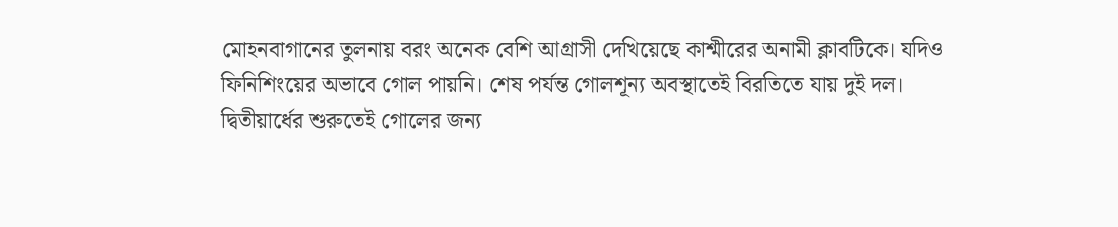মোহনবাগানের তুলনায় বরং অনেক বেশি আগ্রাসী দেখিয়েছে কাশ্মীরের অনামী ক্লাবটিকে। যদিও ফিনিশিংয়ের অভাবে গোল পায়নি। শেষ পর্যন্ত গোলশূন্য অবস্থাতেই বিরতিতে যায় দুই দল।
দ্বিতীয়ার্ধের শুরুতেই গোলের জন্য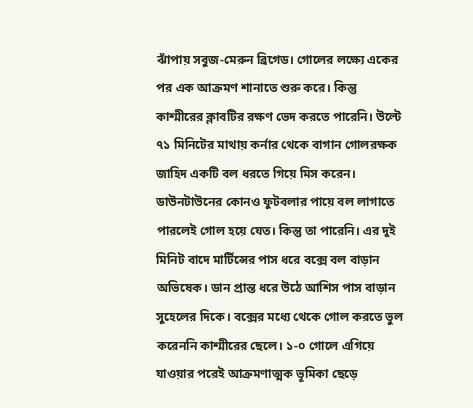ঝাঁপায় সবুজ-মেরুন ব্রিগেড। গোলের লক্ষ্যে একের পর এক আক্রমণ শানাতে শুরু করে। কিন্তু কাশ্মীরের ক্লাবটির রক্ষণ ভেদ করতে পারেনি। উল্টে ৭১ মিনিটের মাথায় কর্নার থেকে বাগান গোলরক্ষক জাহিদ একটি বল ধরতে গিয়ে মিস করেন। ডাউনটাউনের কোনও ফুটবলার পায়ে বল লাগাতে পারলেই গোল হয়ে যেত। কিন্তু তা পারেনি। এর দুই মিনিট বাদে মার্টিন্সের পাস ধরে বক্সে বল বাড়ান অভিষেক। ডান প্রান্ত ধরে উঠে আশিস পাস বাড়ান সুহেলের দিকে। বক্সের মধ্যে থেকে গোল করতে ভুল করেননি কাশ্মীরের ছেলে। ১-০ গোলে এগিয়ে যাওয়ার পরেই আক্রমণাত্মক ভূমিকা ছেড়ে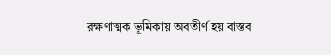রক্ষণাত্মক ভূমিকায় অবতীর্ণ হয় বাস্তব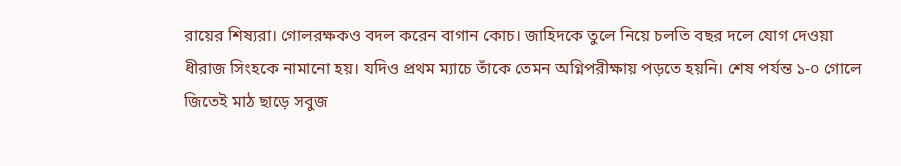রায়ের শিষ্যরা। গোলরক্ষকও বদল করেন বাগান কোচ। জাহিদকে তুলে নিয়ে চলতি বছর দলে যোগ দেওয়া ধীরাজ সিংহকে নামানো হয়। যদিও প্রথম ম্যাচে তাঁকে তেমন অগ্নিপরীক্ষায় পড়তে হয়নি। শেষ পর্যন্ত ১-০ গোলে জিতেই মাঠ ছাড়ে সবুজ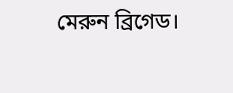মেরুন ব্রিগেড।